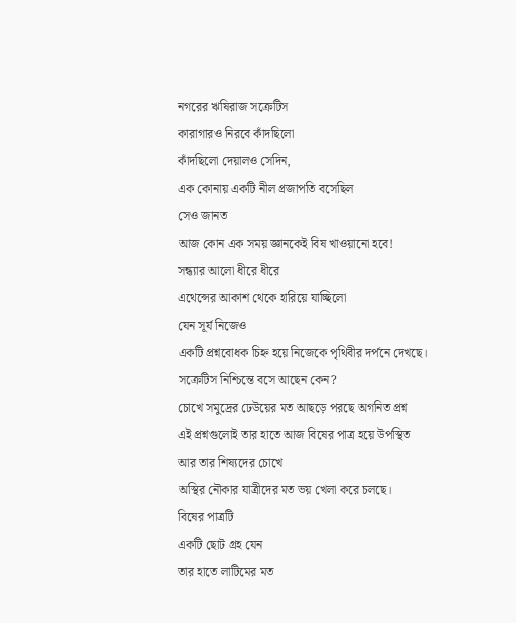নগরের ঋষিরাজ সক্রেটিস
কারাগারও নিরবে কাঁদছিলো
কাঁদছিলো দেয়ালও সেদিন,
এক কোনায় একটি নীল প্রজাপতি বসেছিল
সেও জানত
আজ কোন এক সময় জ্ঞানকেই বিষ খাওয়ানো হবে!
সন্ধ্যার আলো ধীরে ধীরে
এথেন্সের আকাশ থেকে হারিয়ে যাচ্ছিলো
যেন সূর্য নিজেও
একটি প্রশ্নবোধক চিহ্ন হয়ে নিজেকে পৃথিবীর দর্পনে দেখছে।
সক্রেটিস নিশ্চিন্তে বসে আছেন কেন?
চোখে সমুদ্রের ঢেউয়ের মত আছড়ে পরছে অগনিত প্রশ্ন
এই প্রশ্নগুলোই তার হাতে আজ বিষের পাত্র হয়ে উপস্থিত
আর তার শিষ্যদের চোখে
অস্থির নৌকার যাত্রীদের মত ভয় খেলা করে চলছে।
বিষের পাত্রটি
একটি ছোট গ্রহ যেন
তার হাতে লাটিমের মত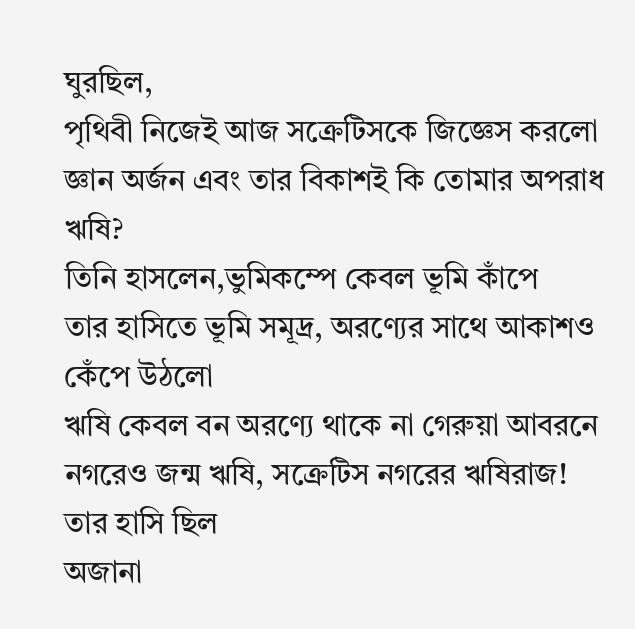ঘুরছিল,
পৃথিবী নিজেই আজ সক্রেটিসকে জিজ্ঞেস করলো
জ্ঞান অর্জন এবং তার বিকাশই কি তোমার অপরাধ ঋষি?
তিনি হাসলেন,ভুমিকম্পে কেবল ভূমি কাঁপে
তার হাসিতে ভূমি সমূদ্র, অরণ্যের সাথে আকাশও কেঁপে উঠলো
ঋষি কেবল বন অরণ্যে থাকে না গেরুয়া আবরনে
নগরেও জন্ম ঋষি, সক্রেটিস নগরের ঋষিরাজ!
তার হাসি ছিল
অজানা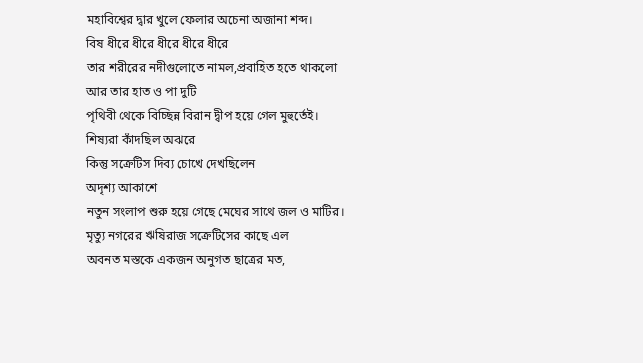মহাবিশ্বের দ্বার খুলে ফেলার অচেনা অজানা শব্দ।
বিষ ধীরে ধীরে ধীরে ধীরে ধীরে
তার শরীরের নদীগুলোতে নামল,প্রবাহিত হতে থাকলো
আর তার হাত ও পা দুটি
পৃথিবী থেকে বিচ্ছিন্ন বিরান দ্বীপ হয়ে গেল মুহুর্তেই।
শিষ্যরা কাঁদছিল অঝরে
কিন্তু সক্রেটিস দিব্য চোখে দেখছিলেন
অদৃশ্য আকাশে
নতুন সংলাপ শুরু হয়ে গেছে মেঘের সাথে জল ও মাটির।
মৃত্যু নগরের ঋষিরাজ সক্রেটিসের কাছে এল
অবনত মস্তকে একজন অনুগত ছাত্রের মত,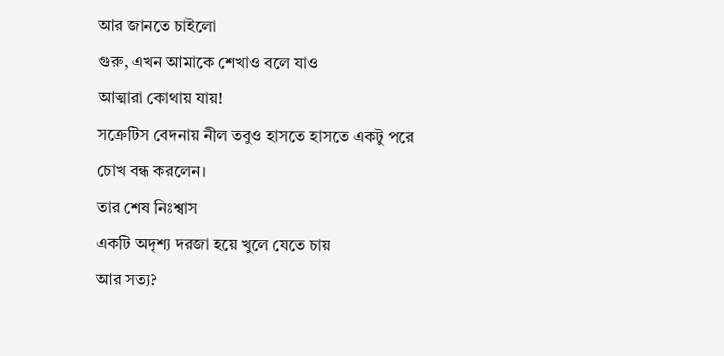আর জানতে চাইলো
গুরু, এখন আমাকে শেখাও বলে যাও
আত্মারা কোথায় যায়!
সক্রেটিস বেদনায় নীল তবুও হাসতে হাসতে একটু পরে
চোখ বন্ধ করলেন।
তার শেষ নিঃশ্বাস
একটি অদৃশ্য দরজা হয়ে খুলে যেতে চায়
আর সত্য?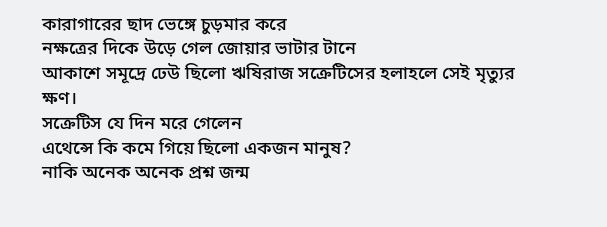কারাগারের ছাদ ভেঙ্গে চুড়মার করে
নক্ষত্রের দিকে উড়ে গেল জোয়ার ভাটার টানে
আকাশে সমূদ্রে ঢেউ ছিলো ঋষিরাজ সক্রেটিসের হলাহলে সেই মৃত্যুর ক্ষণ।
সক্রেটিস যে দিন মরে গেলেন
এথেন্সে কি কমে গিয়ে ছিলো একজন মানুষ?
নাকি অনেক অনেক প্রশ্ন জন্ম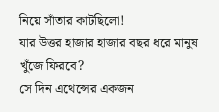নিয়ে সাঁতার কাটছিলো!
যার উত্তর হাজার হাজার বছর ধরে মানুষ খুঁজে ফিরবে?
সে দিন এথেন্সের একজন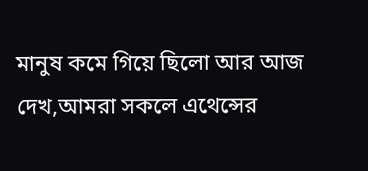মানুষ কমে গিয়ে ছিলো আর আজ
দেখ,আমরা সকলে এথেন্সের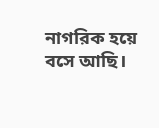নাগরিক হয়ে বসে আছি।